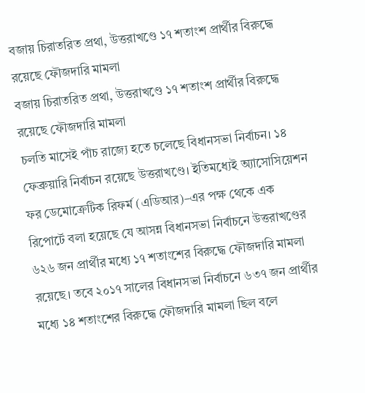বজায় চিরাতরিত প্রথা, উত্তরাখণ্ডে ১৭ শতাংশ প্রার্থীর বিরুদ্ধে রয়েছে ফৌজদারি মামলা
বজায় চিরাতরিত প্রথা, উত্তরাখণ্ডে ১৭ শতাংশ প্রার্থীর বিরুদ্ধে রয়েছে ফৌজদারি মামলা
চলতি মাসেই পাঁচ রাজ্যে হতে চলেছে বিধানসভা নির্বাচন। ১৪ ফেব্রুয়ারি নির্বাচন রয়েছে উত্তরাখণ্ডে। ইতিমধ্যেই অ্যাসোসিয়েশন ফর ডেমোক্রেটিক রিফর্ম (এডিআর)–এর পক্ষ থেকে এক রিপোর্টে বলা হয়েছে যে আসন্ন বিধানসভা নির্বাচনে উত্তরাখণ্ডের ৬২৬ জন প্রার্থীর মধ্যে ১৭ শতাংশের বিরুদ্ধে ফৌজদারি মামলা রয়েছে। তবে ২০১৭ সালের বিধানসভা নির্বাচনে ৬৩৭ জন প্রার্থীর মধ্যে ১৪ শতাংশের বিরুদ্ধে ফৌজদারি মামলা ছিল বলে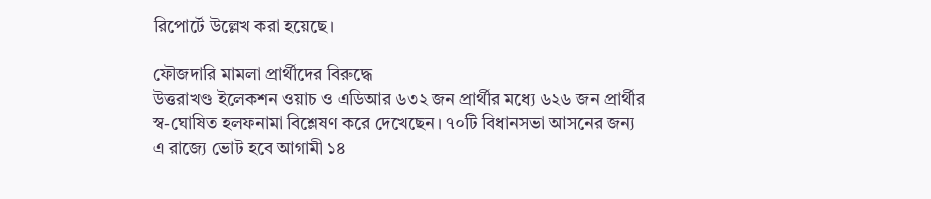রিপোর্টে উল্লেখ করা হয়েছে।

ফৌজদারি মামলা প্রার্থীদের বিরুদ্ধে
উত্তরাখণ্ড ইলেকশন ওয়াচ ও এডিআর ৬৩২ জন প্রার্থীর মধ্যে ৬২৬ জন প্রার্থীর স্ব-ঘোষিত হলফনামা বিশ্লেষণ করে দেখেছেন। ৭০টি বিধানসভা আসনের জন্য এ রাজ্যে ভোট হবে আগামী ১৪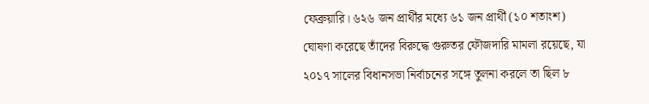ফেব্রুয়ারি। ৬২৬ জন প্রার্থীর মধ্যে ৬১ জন প্রার্থী (১০ শতাংশ) ঘোষণা করেছে তাঁদের বিরুদ্ধে গুরুতর ফৌজদারি মামলা রয়েছে, যা ২০১৭ সালের বিধানসভা নির্বাচনের সঙ্গে তুলনা করলে তা ছিল ৮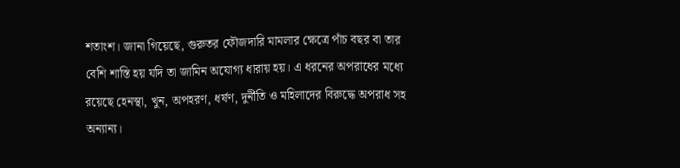শতাংশ। জানা গিয়েছে, গুরুতর ফৌজদারি মামলার ক্ষেত্রে পাঁচ বছর বা তার বেশি শাস্তি হয় যদি তা জামিন অযোগ্য ধারায় হয়। এ ধরনের অপরাধের মধ্যে রয়েছে হেনস্থা, খুন, অপহরণ, ধর্ষণ, দুর্নীতি ও মহিলাদের বিরুদ্ধে অপরাধ সহ অন্যান্য।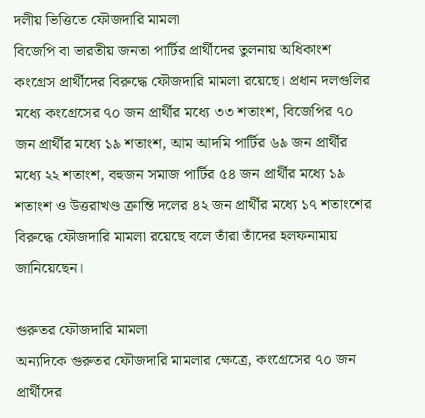দলীয় ভিত্তিতে ফৌজদারি মামলা
বিজেপি বা ভারতীয় জনতা পার্টির প্রার্থীদের তুলনায় অধিকাংশ কংগ্রেস প্রার্থীদের বিরুদ্ধে ফৌজদারি মামলা রয়েছে। প্রধান দলগুলির মধ্যে কংগ্রেসের ৭০ জন প্রার্থীর মধ্যে ৩৩ শতাংশ, বিজেপির ৭০ জন প্রার্থীর মধ্যে ১৯ শতাংশ, আম আদমি পার্টির ৬৯ জন প্রার্থীর মধ্যে ২২ শতাংশ, বহুজন সমাজ পার্টির ৫৪ জন প্রার্থীর মধ্যে ১৯ শতাংশ ও উত্তরাখণ্ড ক্রান্তি দলের ৪২ জন প্রার্থীর মধ্যে ১৭ শতাংশের বিরুদ্ধে ফৌজদারি মামলা রয়েছে বলে তাঁরা তাঁদের হলফনামায় জানিয়েছেন।

গুরুতর ফৌজদারি মামলা
অন্যদিকে গুরুতর ফৌজদারি মামলার ক্ষেত্রে, কংগ্রেসের ৭০ জন প্রার্থীদের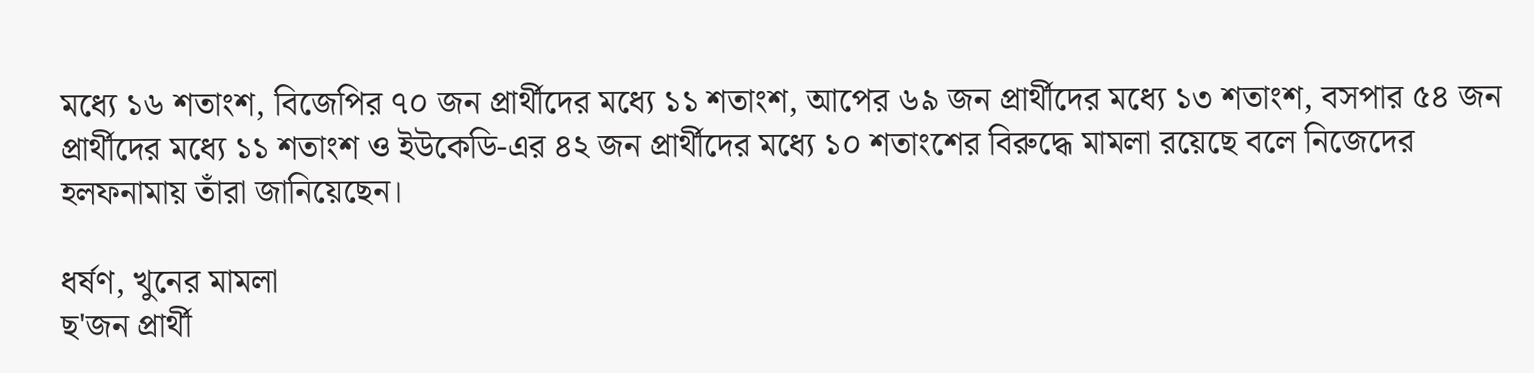মধ্যে ১৬ শতাংশ, বিজেপির ৭০ জন প্রার্থীদের মধ্যে ১১ শতাংশ, আপের ৬৯ জন প্রার্থীদের মধ্যে ১৩ শতাংশ, বসপার ৫৪ জন প্রার্থীদের মধ্যে ১১ শতাংশ ও ইউকেডি-এর ৪২ জন প্রার্থীদের মধ্যে ১০ শতাংশের বিরুদ্ধে মামলা রয়েছে বলে নিজেদের হলফনামায় তাঁরা জানিয়েছেন।

ধর্ষণ, খুনের মামলা
ছ'জন প্রার্থী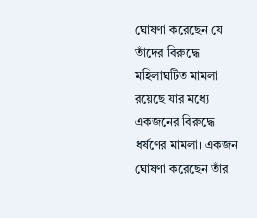ঘোষণা করেছেন যে তাঁদের বিরুদ্ধে মহিলাঘটিত মামলা রয়েছে যার মধ্যে একজনের বিরুদ্ধে ধর্ষণের মামলা। একজন ঘোষণা করেছেন তাঁর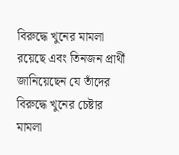বিরুদ্ধে খুনের মামলা রয়েছে এবং তিনজন প্রার্থী জানিয়েছেন যে তাঁদের বিরুদ্ধে খুনের চেষ্টার মামলা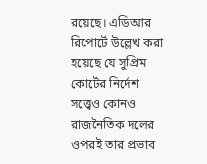রয়েছে। এডিআর রিপোর্টে উল্লেখ করা হয়েছে যে সুপ্রিম কোর্টের নির্দেশ সত্ত্বেও কোনও রাজনৈতিক দলের ওপরই তার প্রভাব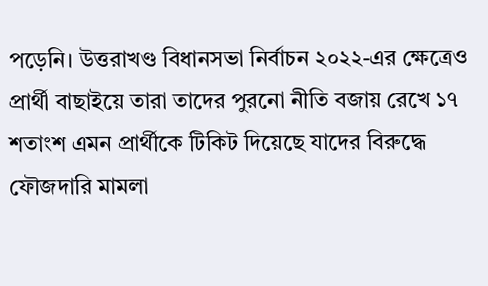পড়েনি। উত্তরাখণ্ড বিধানসভা নির্বাচন ২০২২-এর ক্ষেত্রেও প্রার্থী বাছাইয়ে তারা তাদের পুরনো নীতি বজায় রেখে ১৭ শতাংশ এমন প্রার্থীকে টিকিট দিয়েছে যাদের বিরুদ্ধে ফৌজদারি মামলা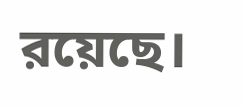রয়েছে।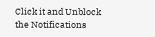Click it and Unblock the Notifications